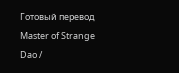Готовый перевод Master of Strange Dao /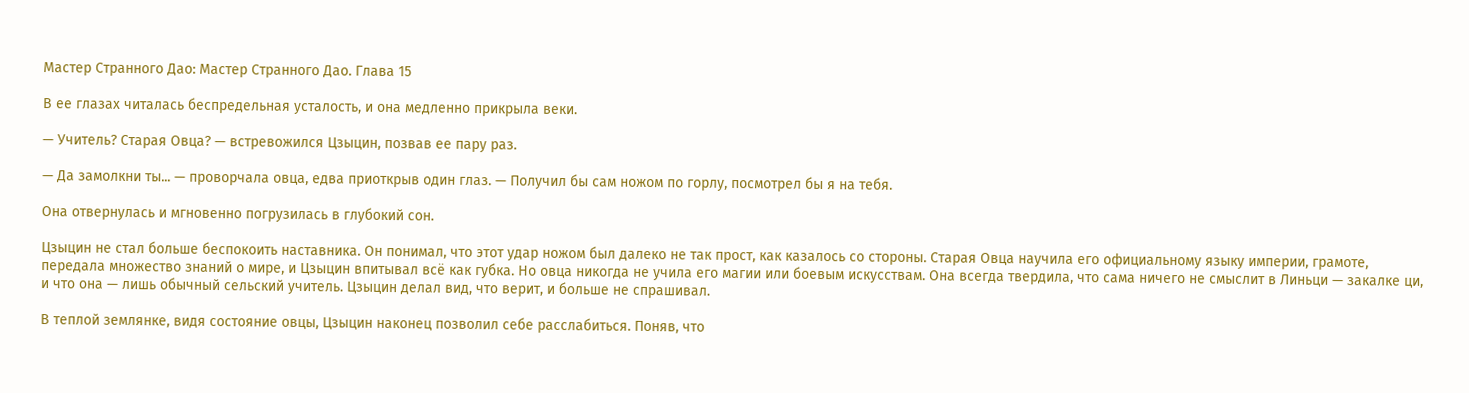Мастер Странного Дао: Мастер Странного Дао. Глава 15

В ее глазах читалась беспредельная усталость, и она медленно прикрыла веки.

— Учитель? Старая Овца? — встревожился Цзыцин, позвав ее пару раз.

— Да замолкни ты... — проворчала овца, едва приоткрыв один глаз. — Получил бы сам ножом по горлу, посмотрел бы я на тебя.

Она отвернулась и мгновенно погрузилась в глубокий сон.

Цзыцин не стал больше беспокоить наставника. Он понимал, что этот удар ножом был далеко не так прост, как казалось со стороны. Старая Овца научила его официальному языку империи, грамоте, передала множество знаний о мире, и Цзыцин впитывал всё как губка. Но овца никогда не учила его магии или боевым искусствам. Она всегда твердила, что сама ничего не смыслит в Линьци — закалке ци, и что она — лишь обычный сельский учитель. Цзыцин делал вид, что верит, и больше не спрашивал.

В теплой землянке, видя состояние овцы, Цзыцин наконец позволил себе расслабиться. Поняв, что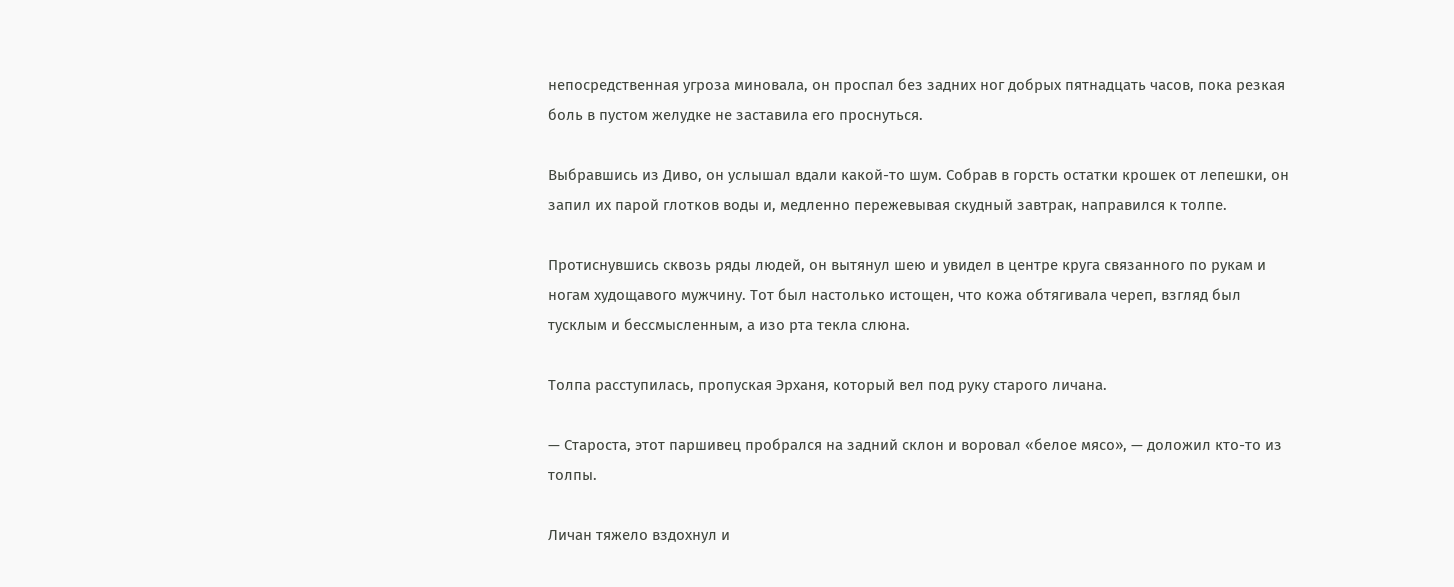непосредственная угроза миновала, он проспал без задних ног добрых пятнадцать часов, пока резкая боль в пустом желудке не заставила его проснуться.

Выбравшись из Диво, он услышал вдали какой-то шум. Собрав в горсть остатки крошек от лепешки, он запил их парой глотков воды и, медленно пережевывая скудный завтрак, направился к толпе.

Протиснувшись сквозь ряды людей, он вытянул шею и увидел в центре круга связанного по рукам и ногам худощавого мужчину. Тот был настолько истощен, что кожа обтягивала череп, взгляд был тусклым и бессмысленным, а изо рта текла слюна.

Толпа расступилась, пропуская Эрханя, который вел под руку старого личана.

— Староста, этот паршивец пробрался на задний склон и воровал «белое мясо», — доложил кто-то из толпы.

Личан тяжело вздохнул и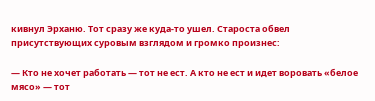кивнул Эрханю. Тот сразу же куда-то ушел. Староста обвел присутствующих суровым взглядом и громко произнес:

— Кто не хочет работать — тот не ест. А кто не ест и идет воровать «белое мясо» — тот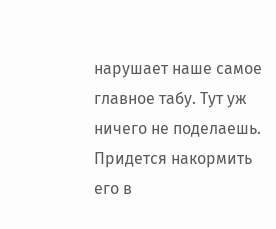нарушает наше самое главное табу. Тут уж ничего не поделаешь. Придется накормить его в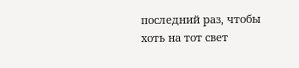последний раз, чтобы хоть на тот свет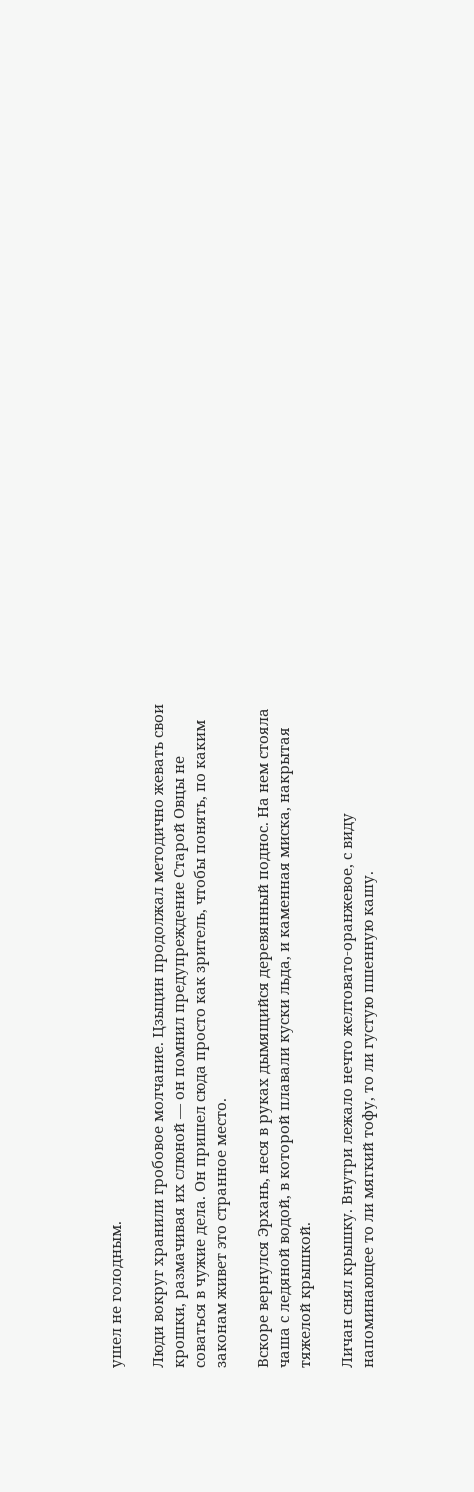ушел не голодным.

Люди вокруг хранили гробовое молчание. Цзыцин продолжал методично жевать свои крошки, размачивая их слюной — он помнил предупреждение Старой Овцы не соваться в чужие дела. Он пришел сюда просто как зритель, чтобы понять, по каким законам живет это странное место.

Вскоре вернулся Эрхань, неся в руках дымящийся деревянный поднос. На нем стояла чаша с ледяной водой, в которой плавали куски льда, и каменная миска, накрытая тяжелой крышкой.

Личан снял крышку. Внутри лежало нечто желтовато-оранжевое, с виду напоминающее то ли мягкий тофу, то ли густую пшенную кашу.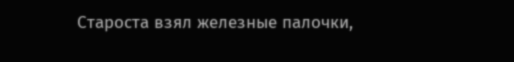Староста взял железные палочки,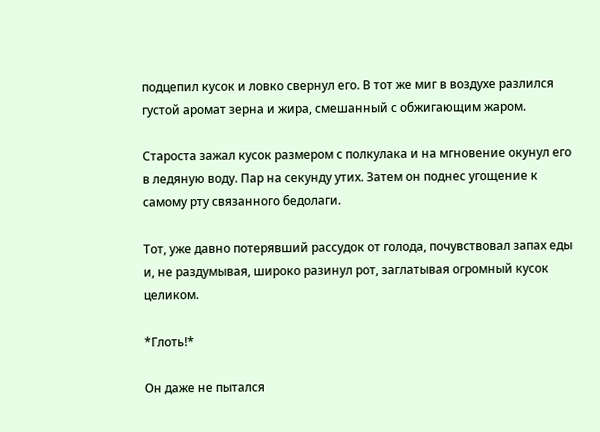подцепил кусок и ловко свернул его. В тот же миг в воздухе разлился густой аромат зерна и жира, смешанный с обжигающим жаром.

Староста зажал кусок размером с полкулака и на мгновение окунул его в ледяную воду. Пар на секунду утих. Затем он поднес угощение к самому рту связанного бедолаги.

Тот, уже давно потерявший рассудок от голода, почувствовал запах еды и, не раздумывая, широко разинул рот, заглатывая огромный кусок целиком.

*Глоть!*

Он даже не пытался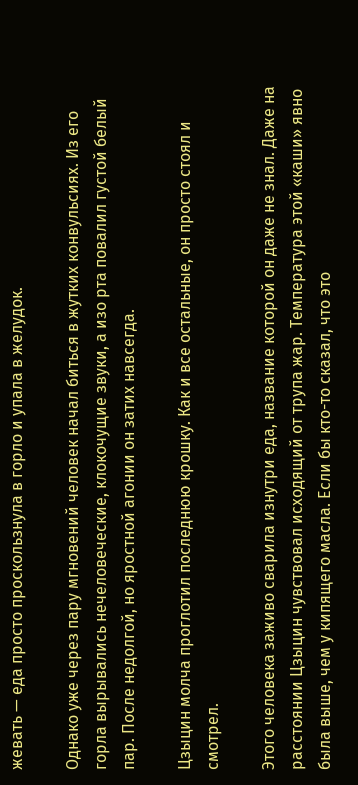жевать — еда просто проскользнула в горло и упала в желудок.

Однако уже через пару мгновений человек начал биться в жутких конвульсиях. Из его горла вырывались нечеловеческие, клокочущие звуки, а изо рта повалил густой белый пар. После недолгой, но яростной агонии он затих навсегда.

Цзыцин молча проглотил последнюю крошку. Как и все остальные, он просто стоял и смотрел.

Этого человека заживо сварила изнутри еда, название которой он даже не знал. Даже на расстоянии Цзыцин чувствовал исходящий от трупа жар. Температура этой «каши» явно была выше, чем у кипящего масла. Если бы кто-то сказал, что это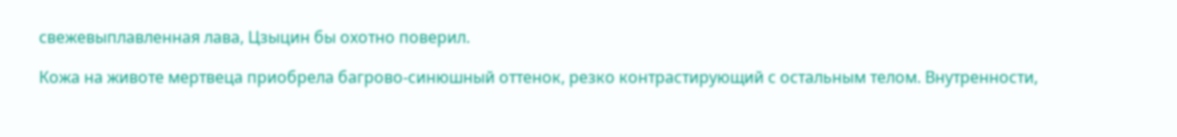свежевыплавленная лава, Цзыцин бы охотно поверил.

Кожа на животе мертвеца приобрела багрово-синюшный оттенок, резко контрастирующий с остальным телом. Внутренности,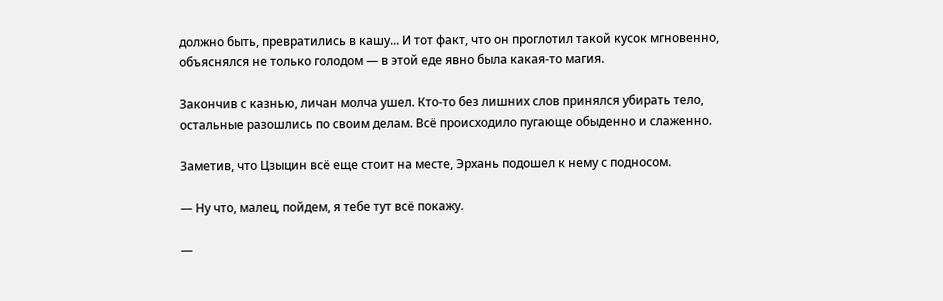должно быть, превратились в кашу... И тот факт, что он проглотил такой кусок мгновенно, объяснялся не только голодом — в этой еде явно была какая-то магия.

Закончив с казнью, личан молча ушел. Кто-то без лишних слов принялся убирать тело, остальные разошлись по своим делам. Всё происходило пугающе обыденно и слаженно.

Заметив, что Цзыцин всё еще стоит на месте, Эрхань подошел к нему с подносом.

— Ну что, малец, пойдем, я тебе тут всё покажу.

—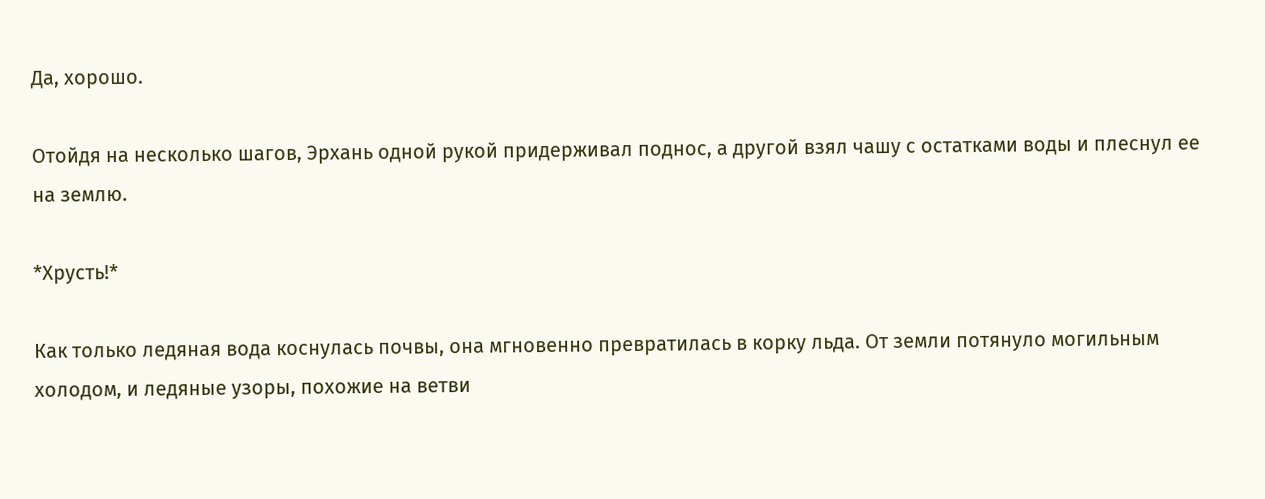Да, хорошо.

Отойдя на несколько шагов, Эрхань одной рукой придерживал поднос, а другой взял чашу с остатками воды и плеснул ее на землю.

*Хрусть!*

Как только ледяная вода коснулась почвы, она мгновенно превратилась в корку льда. От земли потянуло могильным холодом, и ледяные узоры, похожие на ветви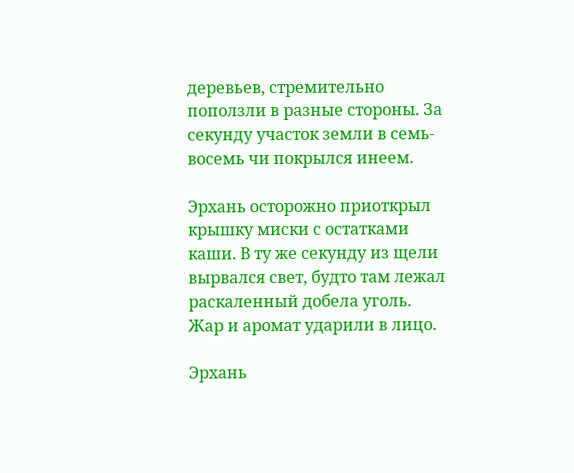деревьев, стремительно поползли в разные стороны. За секунду участок земли в семь-восемь чи покрылся инеем.

Эрхань осторожно приоткрыл крышку миски с остатками каши. В ту же секунду из щели вырвался свет, будто там лежал раскаленный добела уголь. Жар и аромат ударили в лицо.

Эрхань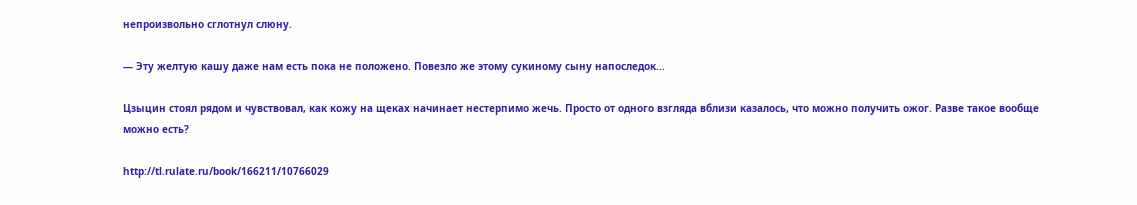непроизвольно сглотнул слюну.

— Эту желтую кашу даже нам есть пока не положено. Повезло же этому сукиному сыну напоследок...

Цзыцин стоял рядом и чувствовал, как кожу на щеках начинает нестерпимо жечь. Просто от одного взгляда вблизи казалось, что можно получить ожог. Разве такое вообще можно есть?

http://tl.rulate.ru/book/166211/10766029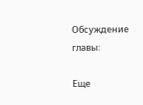Обсуждение главы:

Еще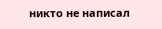никто не написал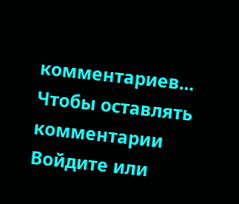комментариев...
Чтобы оставлять комментарии Войдите или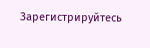Зарегистрируйтесь